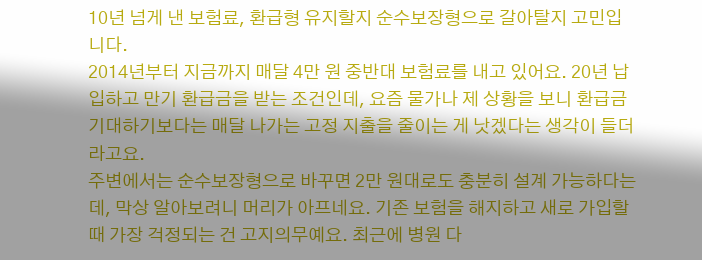10년 넘게 낸 보험료, 환급형 유지할지 순수보장형으로 갈아탈지 고민입니다.
2014년부터 지금까지 매달 4만 원 중반대 보험료를 내고 있어요. 20년 납입하고 만기 환급금을 받는 조건인데, 요즘 물가나 제 상황을 보니 환급금 기대하기보다는 매달 나가는 고정 지출을 줄이는 게 낫겠다는 생각이 들더라고요.
주변에서는 순수보장형으로 바꾸면 2만 원대로도 충분히 설계 가능하다는데, 막상 알아보려니 머리가 아프네요. 기존 보험을 해지하고 새로 가입할 때 가장 걱정되는 건 고지의무예요. 최근에 병원 다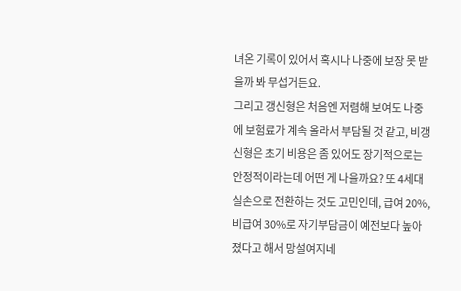녀온 기록이 있어서 혹시나 나중에 보장 못 받을까 봐 무섭거든요.
그리고 갱신형은 처음엔 저렴해 보여도 나중에 보험료가 계속 올라서 부담될 것 같고, 비갱신형은 초기 비용은 좀 있어도 장기적으로는 안정적이라는데 어떤 게 나을까요? 또 4세대 실손으로 전환하는 것도 고민인데, 급여 20%, 비급여 30%로 자기부담금이 예전보다 높아졌다고 해서 망설여지네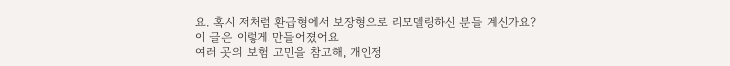요. 혹시 저처럼 환급형에서 보장형으로 리모델링하신 분들 계신가요?
이 글은 이렇게 만들어졌어요
여러 곳의 보험 고민을 참고해, 개인정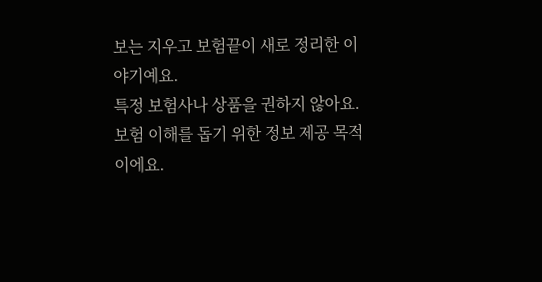보는 지우고 보험끝이 새로 정리한 이야기예요.
특정 보험사나 상품을 권하지 않아요. 보험 이해를 돕기 위한 정보 제공 목적이에요.